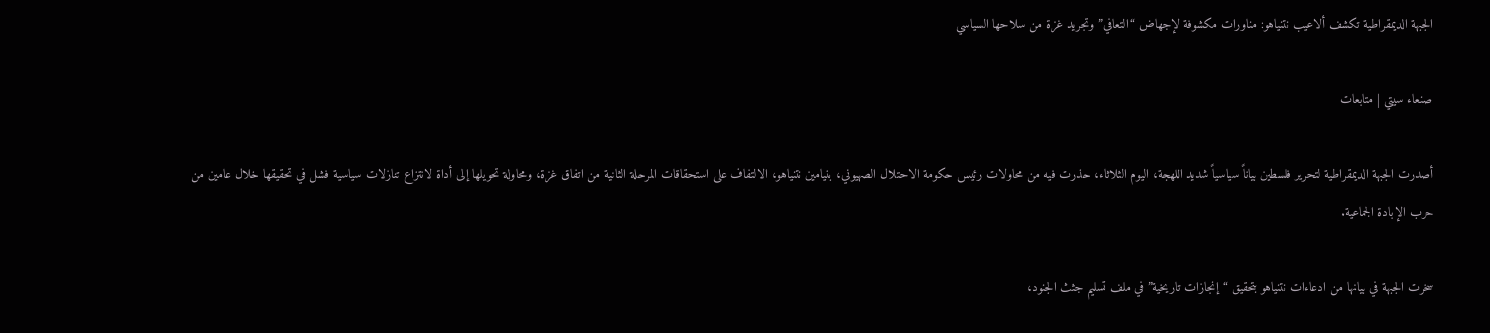الجبهة الديمقراطية تكشف ألاعيب نتنياهو: مناورات مكشوفة لإجهاض “التعافي” وتجريد غزة من سلاحها السياسي

صنعاء سيتي | متابعات

أصدرت الجبهة الديمقراطية لتحرير فلسطين بياناً سياسياً شديد اللهجة، اليوم الثلاثاء، حذرت فيه من محاولات رئيس حكومة الاحتلال الصهيوني، بنيامين نتنياهو، الالتفاف على استحقاقات المرحلة الثانية من اتفاق غزة، ومحاولة تحويلها إلى أداة لانتزاع تنازلات سياسية فشل في تحقيقها خلال عامين من حرب الإبادة الجماعية.

سخرت الجبهة في بيانها من ادعاءات نتنياهو بتحقيق “إنجازات تاريخية” في ملف تسليم جثث الجنود،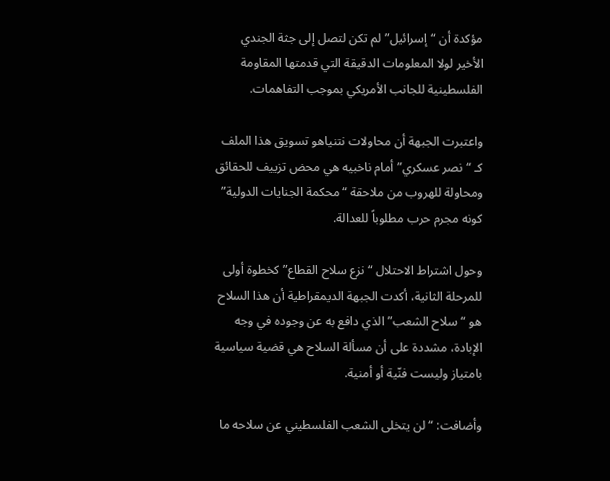مؤكدة أن “إسرائيل” لم تكن لتصل إلى جثة الجندي الأخير لولا المعلومات الدقيقة التي قدمتها المقاومة الفلسطينية للجانب الأمريكي بموجب التفاهمات.

واعتبرت الجبهة أن محاولات نتنياهو تسويق هذا الملف كـ “نصر عسكري” أمام ناخبيه هي محض تزييف للحقائق ومحاولة للهروب من ملاحقة “محكمة الجنايات الدولية” كونه مجرم حرب مطلوباً للعدالة.

وحول اشتراط الاحتلال “نزع سلاح القطاع” كخطوة أولى للمرحلة الثانية، أكدت الجبهة الديمقراطية أن هذا السلاح هو “سلاح الشعب” الذي دافع به عن وجوده في وجه الإبادة، مشددة على أن مسألة السلاح هي قضية سياسية بامتياز وليست فنّية أو أمنية.

وأضافت: “لن يتخلى الشعب الفلسطيني عن سلاحه ما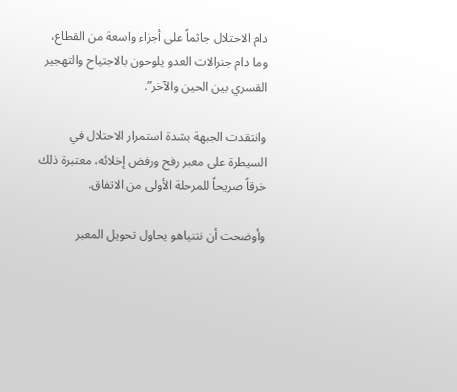دام الاحتلال جاثماً على أجزاء واسعة من القطاع، وما دام جنرالات العدو يلوحون بالاجتياح والتهجير القسري بين الحين والآخر”.

وانتقدت الجبهة بشدة استمرار الاحتلال في السيطرة على معبر رفح ورفض إخلائه، معتبرة ذلك خرقاً صريحاً للمرحلة الأولى من الاتفاق.

وأوضحت أن نتنياهو يحاول تحويل المعبر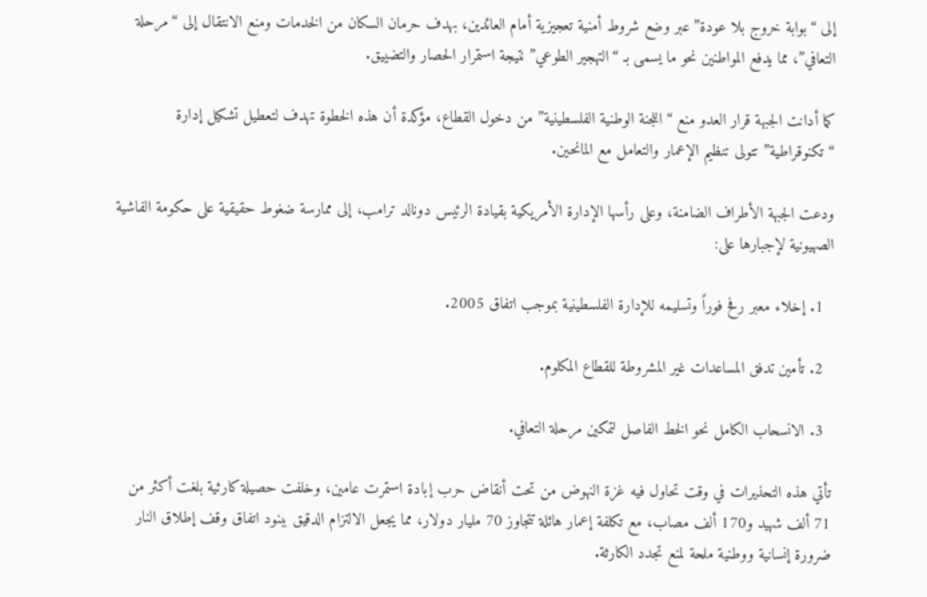إلى “بوابة خروج بلا عودة” عبر وضع شروط أمنية تعجيزية أمام العائدين، بهدف حرمان السكان من الخدمات ومنع الانتقال إلى “مرحلة التعافي”، مما يدفع المواطنين نحو ما يسمى بـ “التهجير الطوعي” نتيجة استمرار الحصار والتضييق.

كما أدانت الجبهة قرار العدو منع “اللجنة الوطنية الفلسطينية” من دخول القطاع، مؤكدة أن هذه الخطوة تهدف لتعطيل تشكيل إدارة “تكنوقراطية” تتولى تنظيم الإعمار والتعامل مع المانحين.

ودعت الجبهة الأطراف الضامنة، وعلى رأسها الإدارة الأمريكية بقيادة الرئيس دونالد ترامب، إلى ممارسة ضغوط حقيقية على حكومة الفاشية الصهيونية لإجبارها على:

  1. إخلاء معبر رفح فوراً وتسليمه للإدارة الفلسطينية بموجب اتفاق 2005.

  2. تأمين تدفق المساعدات غير المشروطة للقطاع المكلوم.

  3. الانسحاب الكامل نحو الخط الفاصل لتمكين مرحلة التعافي.

تأتي هذه التحذيرات في وقت تحاول فيه غزة النهوض من تحت أنقاض حرب إبادة استمرت عامين، وخلفت حصيلة كارثية بلغت أكثر من 71 ألف شهيد و170 ألف مصاب، مع تكلفة إعمار هائلة تتجاوز 70 مليار دولار، مما يجعل الالتزام الدقيق ببنود اتفاق وقف إطلاق النار ضرورة إنسانية ووطنية ملحة لمنع تجدد الكارثة.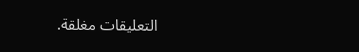التعليقات مغلقة.